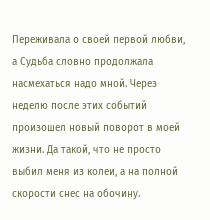Переживала о своей первой любви, а Судьба словно продолжала насмехаться надо мной. Через неделю после этих событий произошел новый поворот в моей жизни. Да такой, что не просто выбил меня из колеи, а на полной скорости снес на обочину.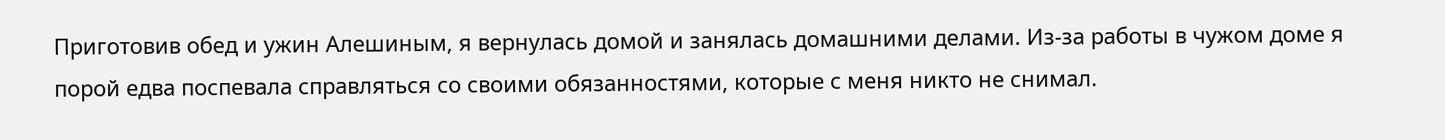Приготовив обед и ужин Алешиным, я вернулась домой и занялась домашними делами. Из-за работы в чужом доме я порой едва поспевала справляться со своими обязанностями, которые с меня никто не снимал.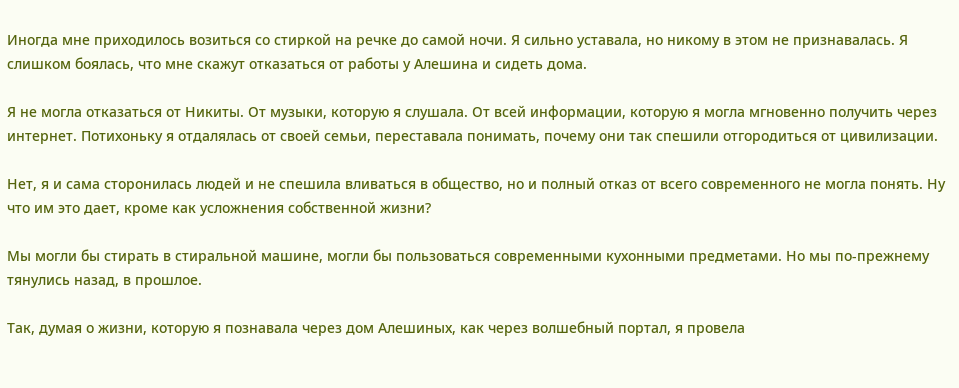Иногда мне приходилось возиться со стиркой на речке до самой ночи. Я сильно уставала, но никому в этом не признавалась. Я слишком боялась, что мне скажут отказаться от работы у Алешина и сидеть дома.

Я не могла отказаться от Никиты. От музыки, которую я слушала. От всей информации, которую я могла мгновенно получить через интернет. Потихоньку я отдалялась от своей семьи, переставала понимать, почему они так спешили отгородиться от цивилизации.

Нет, я и сама сторонилась людей и не спешила вливаться в общество, но и полный отказ от всего современного не могла понять. Ну что им это дает, кроме как усложнения собственной жизни?

Мы могли бы стирать в стиральной машине, могли бы пользоваться современными кухонными предметами. Но мы по-прежнему тянулись назад, в прошлое.

Так, думая о жизни, которую я познавала через дом Алешиных, как через волшебный портал, я провела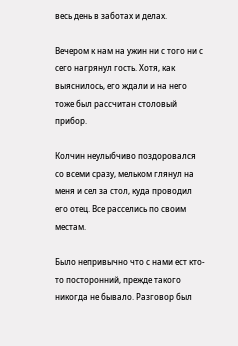весь день в заботах и делах.

Вечером к нам на ужин ни с того ни с сего нагрянул гость. Хотя, как выяснилось, его ждали и на него тоже был рассчитан столовый прибор.

Колчин неулыбчиво поздоровался со всеми сразу, мельком глянул на меня и сел за стол, куда проводил его отец. Все расселись по своим местам.

Было непривычно что с нами ест кто-то посторонний, прежде такого никогда не бывало. Разговор был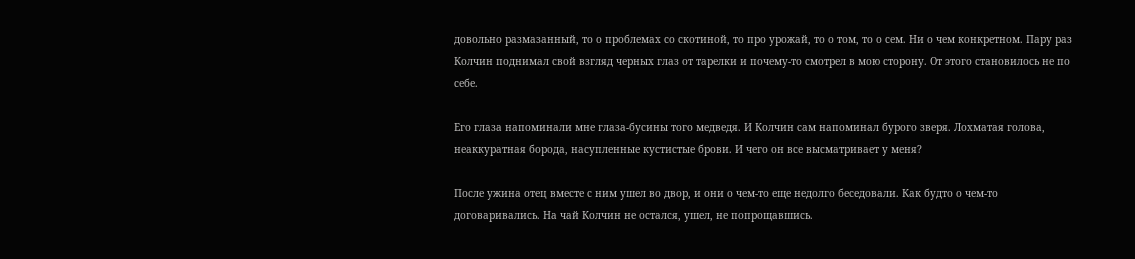довольно размазанный, то о проблемах со скотиной, то про урожай, то о том, то о сем. Ни о чем конкретном. Пару раз Колчин поднимал свой взгляд черных глаз от тарелки и почему-то смотрел в мою сторону. От этого становилось не по себе.

Его глаза напоминали мне глаза-бусины того медведя. И Колчин сам напоминал бурого зверя. Лохматая голова, неаккуратная борода, насупленные кустистые брови. И чего он все высматривает у меня?

После ужина отец вместе с ним ушел во двор, и они о чем-то еще недолго беседовали. Как будто о чем-то договаривались. На чай Колчин не остался, ушел, не попрощавшись.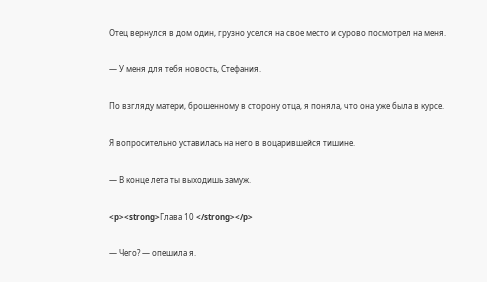Отец вернулся в дом один, грузно уселся на свое место и сурово посмотрел на меня.

— У меня для тебя новость, Стефания.

По взгляду матери, брошенному в сторону отца, я поняла, что она уже была в курсе.

Я вопросительно уставилась на него в воцарившейся тишине.

— В конце лета ты выходишь замуж.

<p><strong>Глава 10 </strong></p>

— Чего? — опешила я.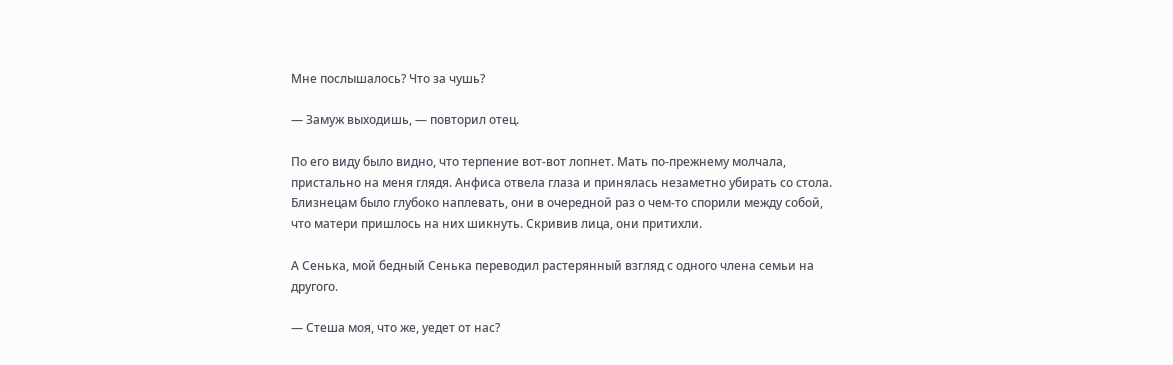Мне послышалось? Что за чушь?

— Замуж выходишь, — повторил отец.

По его виду было видно, что терпение вот-вот лопнет. Мать по-прежнему молчала, пристально на меня глядя. Анфиса отвела глаза и принялась незаметно убирать со стола. Близнецам было глубоко наплевать, они в очередной раз о чем-то спорили между собой, что матери пришлось на них шикнуть. Скривив лица, они притихли.

А Сенька, мой бедный Сенька переводил растерянный взгляд с одного члена семьи на другого.

— Стеша моя, что же, уедет от нас?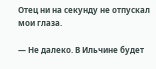Отец ни на секунду не отпускал мои глаза.

— Не далеко. В Ильчине будет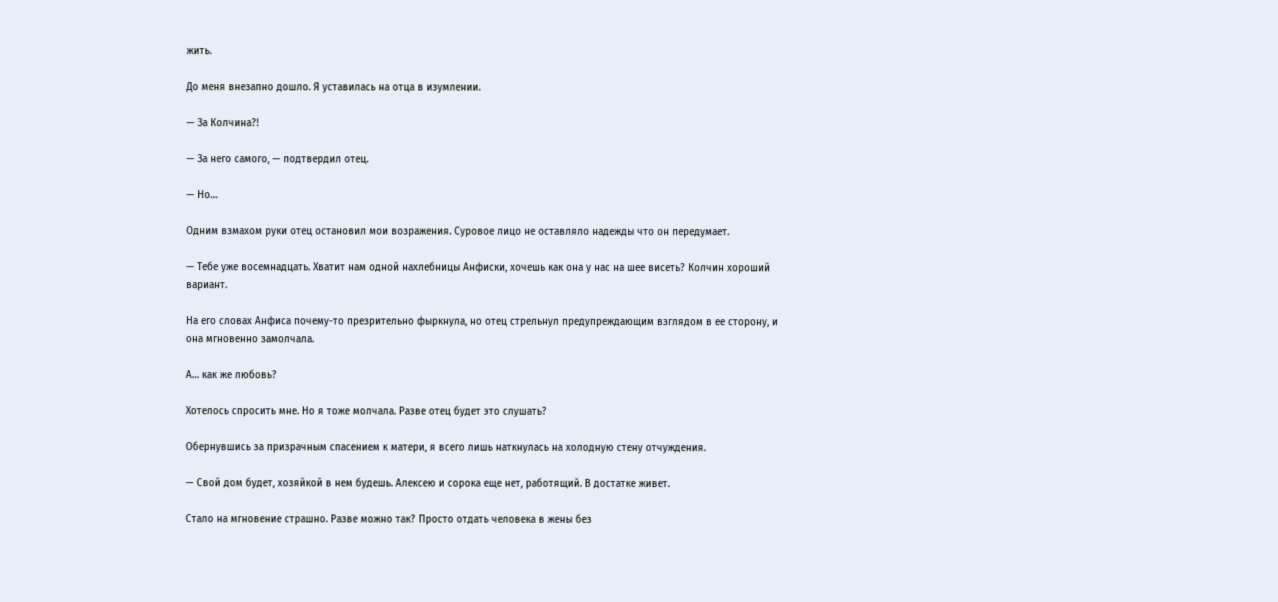жить.

До меня внезапно дошло. Я уставилась на отца в изумлении.

— За Колчина?!

— За него самого, — подтвердил отец.

— Но…

Одним взмахом руки отец остановил мои возражения. Суровое лицо не оставляло надежды что он передумает.

— Тебе уже восемнадцать. Хватит нам одной нахлебницы Анфиски, хочешь как она у нас на шее висеть? Колчин хороший вариант.

На его словах Анфиса почему-то презрительно фыркнула, но отец стрельнул предупреждающим взглядом в ее сторону, и она мгновенно замолчала.

А… как же любовь?

Хотелось спросить мне. Но я тоже молчала. Разве отец будет это слушать?

Обернувшись за призрачным спасением к матери, я всего лишь наткнулась на холодную стену отчуждения.

— Свой дом будет, хозяйкой в нем будешь. Алексею и сорока еще нет, работящий. В достатке живет.

Стало на мгновение страшно. Разве можно так? Просто отдать человека в жены без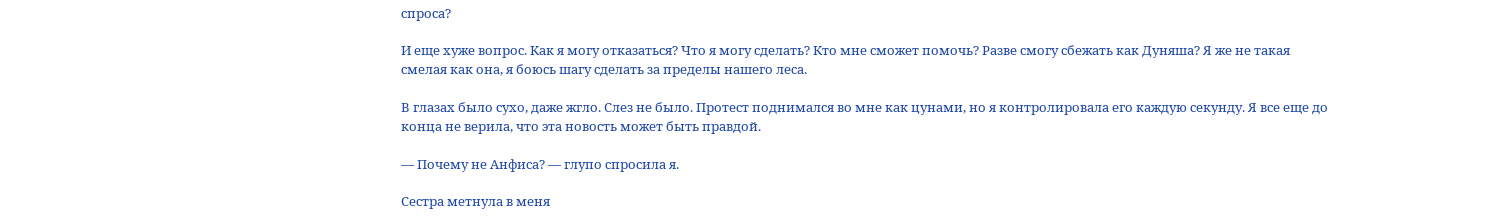спроса?

И еще хуже вопрос. Как я могу отказаться? Что я могу сделать? Кто мне сможет помочь? Разве смогу сбежать как Дуняша? Я же не такая смелая как она, я боюсь шагу сделать за пределы нашего леса.

В глазах было сухо, даже жгло. Слез не было. Протест поднимался во мне как цунами, но я контролировала его каждую секунду. Я все еще до конца не верила, что эта новость может быть правдой.

— Почему не Анфиса? — глупо спросила я.

Сестра метнула в меня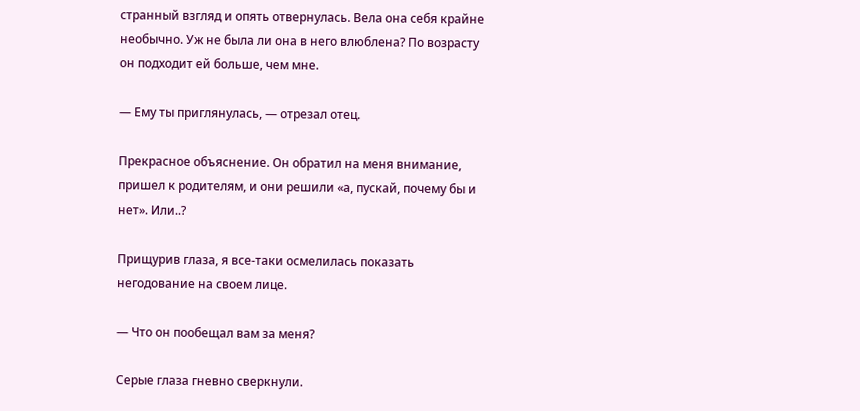странный взгляд и опять отвернулась. Вела она себя крайне необычно. Уж не была ли она в него влюблена? По возрасту он подходит ей больше, чем мне.

— Ему ты приглянулась, — отрезал отец.

Прекрасное объяснение. Он обратил на меня внимание, пришел к родителям, и они решили «а, пускай, почему бы и нет». Или..?

Прищурив глаза, я все-таки осмелилась показать негодование на своем лице.

— Что он пообещал вам за меня?

Серые глаза гневно сверкнули.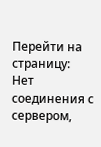Перейти на страницу:
Нет соединения с сервером,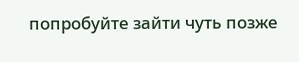попробуйте зайти чуть позже